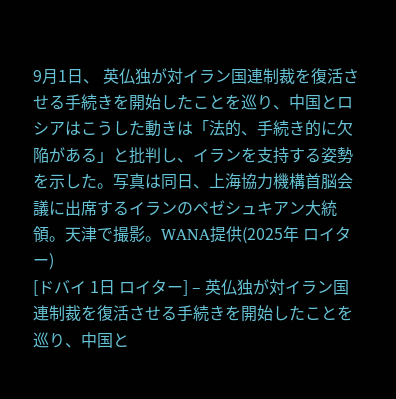9月1日、 英仏独が対イラン国連制裁を復活させる手続きを開始したことを巡り、中国とロシアはこうした動きは「法的、手続き的に欠陥がある」と批判し、イランを支持する姿勢を示した。写真は同日、上海協力機構首脳会議に出席するイランのペゼシュキアン大統領。天津で撮影。WANA提供(2025年 ロイター)
[ドバイ 1日 ロイター] – 英仏独が対イラン国連制裁を復活させる手続きを開始したことを巡り、中国と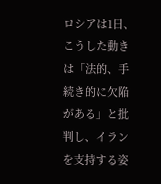ロシアは1日、こうした動きは「法的、手続き的に欠陥がある」と批判し、イランを支持する姿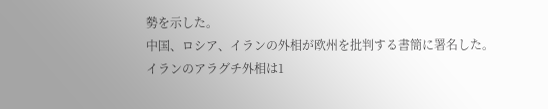勢を示した。
中国、ロシア、イランの外相が欧州を批判する書簡に署名した。
イランのアラグチ外相は1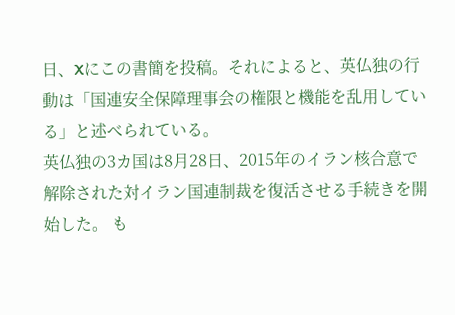日、Xにこの書簡を投稿。それによると、英仏独の行動は「国連安全保障理事会の権限と機能を乱用している」と述べられている。
英仏独の3カ国は8月28日、2015年のイラン核合意で解除された対イラン国連制裁を復活させる手続きを開始した。 も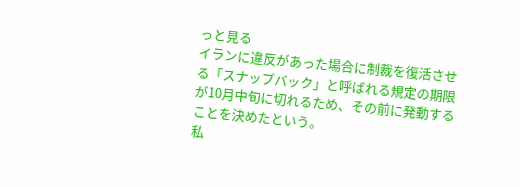っと見る
イランに違反があった場合に制裁を復活させる「スナップバック」と呼ばれる規定の期限が10月中旬に切れるため、その前に発動することを決めたという。
私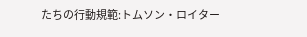たちの行動規範:トムソン・ロイター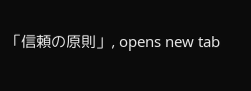「信頼の原則」, opens new tab